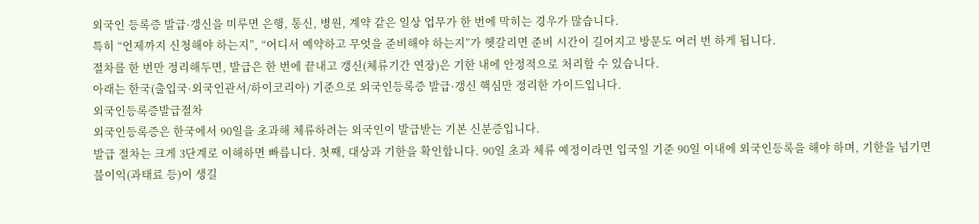외국인 등록증 발급·갱신을 미루면 은행, 통신, 병원, 계약 같은 일상 업무가 한 번에 막히는 경우가 많습니다.
특히 “언제까지 신청해야 하는지”, “어디서 예약하고 무엇을 준비해야 하는지”가 헷갈리면 준비 시간이 길어지고 방문도 여러 번 하게 됩니다.
절차를 한 번만 정리해두면, 발급은 한 번에 끝내고 갱신(체류기간 연장)은 기한 내에 안정적으로 처리할 수 있습니다.
아래는 한국(출입국·외국인관서/하이코리아) 기준으로 외국인등록증 발급·갱신 핵심만 정리한 가이드입니다.
외국인등록증발급절차
외국인등록증은 한국에서 90일을 초과해 체류하려는 외국인이 발급받는 기본 신분증입니다.
발급 절차는 크게 3단계로 이해하면 빠릅니다. 첫째, 대상과 기한을 확인합니다. 90일 초과 체류 예정이라면 입국일 기준 90일 이내에 외국인등록을 해야 하며, 기한을 넘기면 불이익(과태료 등)이 생길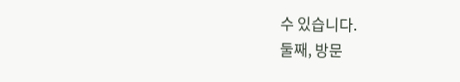수 있습니다.
둘째, 방문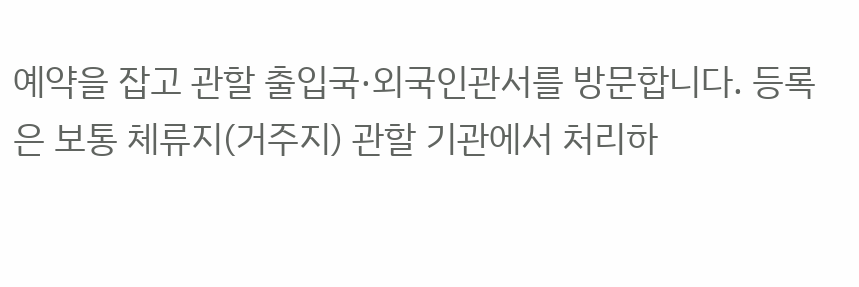예약을 잡고 관할 출입국·외국인관서를 방문합니다. 등록은 보통 체류지(거주지) 관할 기관에서 처리하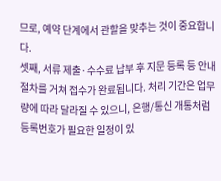므로, 예약 단계에서 관할을 맞추는 것이 중요합니다.
셋째, 서류 제출·수수료 납부 후 지문 등록 등 안내 절차를 거쳐 접수가 완료됩니다. 처리 기간은 업무량에 따라 달라질 수 있으니, 은행/통신 개통처럼 등록번호가 필요한 일정이 있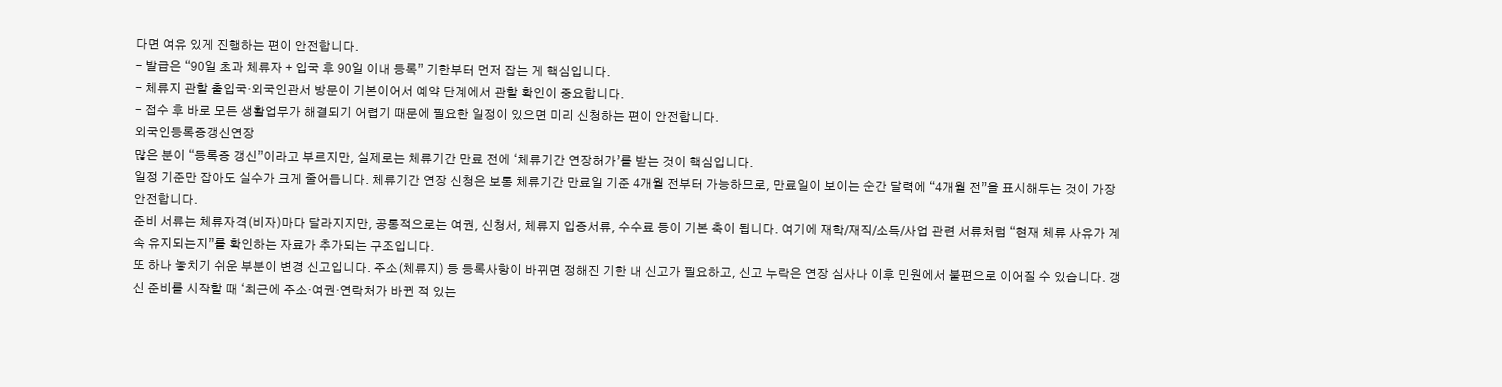다면 여유 있게 진행하는 편이 안전합니다.
- 발급은 “90일 초과 체류자 + 입국 후 90일 이내 등록” 기한부터 먼저 잡는 게 핵심입니다.
- 체류지 관할 출입국·외국인관서 방문이 기본이어서 예약 단계에서 관할 확인이 중요합니다.
- 접수 후 바로 모든 생활업무가 해결되기 어렵기 때문에 필요한 일정이 있으면 미리 신청하는 편이 안전합니다.
외국인등록증갱신연장
많은 분이 “등록증 갱신”이라고 부르지만, 실제로는 체류기간 만료 전에 ‘체류기간 연장허가’를 받는 것이 핵심입니다.
일정 기준만 잡아도 실수가 크게 줄어듭니다. 체류기간 연장 신청은 보통 체류기간 만료일 기준 4개월 전부터 가능하므로, 만료일이 보이는 순간 달력에 “4개월 전”을 표시해두는 것이 가장 안전합니다.
준비 서류는 체류자격(비자)마다 달라지지만, 공통적으로는 여권, 신청서, 체류지 입증서류, 수수료 등이 기본 축이 됩니다. 여기에 재학/재직/소득/사업 관련 서류처럼 “현재 체류 사유가 계속 유지되는지”를 확인하는 자료가 추가되는 구조입니다.
또 하나 놓치기 쉬운 부분이 변경 신고입니다. 주소(체류지) 등 등록사항이 바뀌면 정해진 기한 내 신고가 필요하고, 신고 누락은 연장 심사나 이후 민원에서 불편으로 이어질 수 있습니다. 갱신 준비를 시작할 때 ‘최근에 주소·여권·연락처가 바뀐 적 있는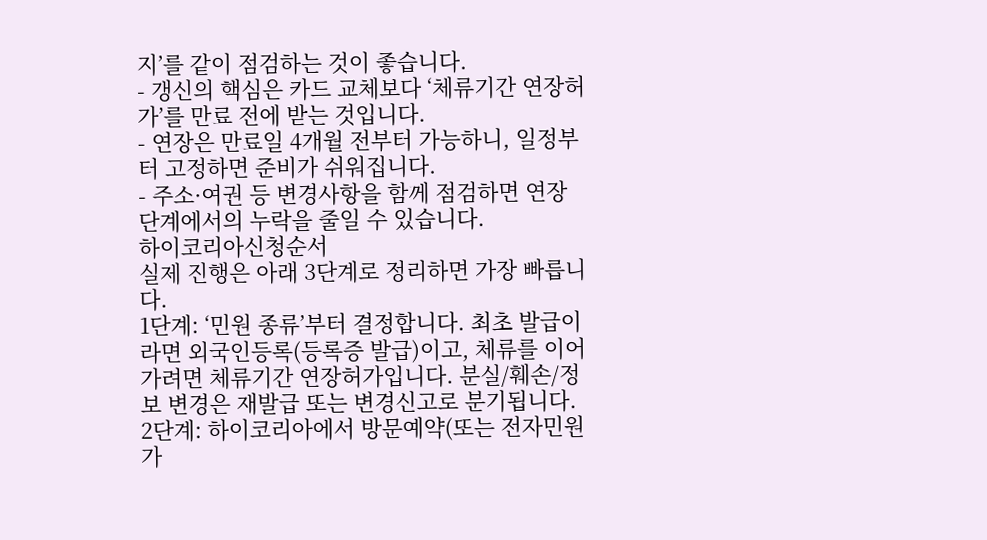지’를 같이 점검하는 것이 좋습니다.
- 갱신의 핵심은 카드 교체보다 ‘체류기간 연장허가’를 만료 전에 받는 것입니다.
- 연장은 만료일 4개월 전부터 가능하니, 일정부터 고정하면 준비가 쉬워집니다.
- 주소·여권 등 변경사항을 함께 점검하면 연장 단계에서의 누락을 줄일 수 있습니다.
하이코리아신청순서
실제 진행은 아래 3단계로 정리하면 가장 빠릅니다.
1단계: ‘민원 종류’부터 결정합니다. 최초 발급이라면 외국인등록(등록증 발급)이고, 체류를 이어가려면 체류기간 연장허가입니다. 분실/훼손/정보 변경은 재발급 또는 변경신고로 분기됩니다.
2단계: 하이코리아에서 방문예약(또는 전자민원 가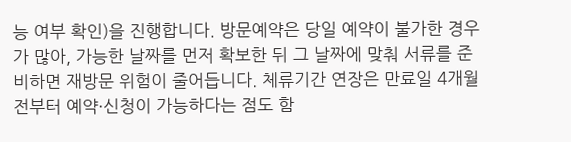능 여부 확인)을 진행합니다. 방문예약은 당일 예약이 불가한 경우가 많아, 가능한 날짜를 먼저 확보한 뒤 그 날짜에 맞춰 서류를 준비하면 재방문 위험이 줄어듭니다. 체류기간 연장은 만료일 4개월 전부터 예약·신청이 가능하다는 점도 함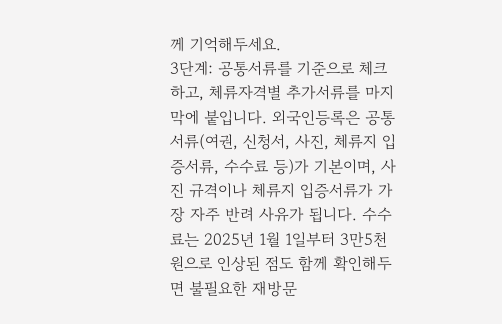께 기억해두세요.
3단계: 공통서류를 기준으로 체크하고, 체류자격별 추가서류를 마지막에 붙입니다. 외국인등록은 공통서류(여권, 신청서, 사진, 체류지 입증서류, 수수료 등)가 기본이며, 사진 규격이나 체류지 입증서류가 가장 자주 반려 사유가 됩니다. 수수료는 2025년 1월 1일부터 3만5천 원으로 인상된 점도 함께 확인해두면 불필요한 재방문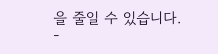을 줄일 수 있습니다.
-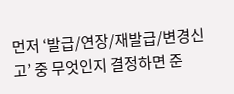먼저 ‘발급/연장/재발급/변경신고’ 중 무엇인지 결정하면 준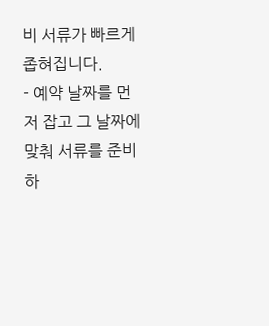비 서류가 빠르게 좁혀집니다.
- 예약 날짜를 먼저 잡고 그 날짜에 맞춰 서류를 준비하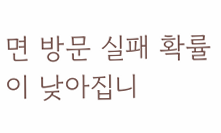면 방문 실패 확률이 낮아집니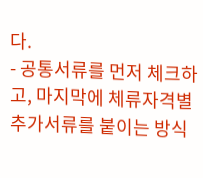다.
- 공통서류를 먼저 체크하고, 마지막에 체류자격별 추가서류를 붙이는 방식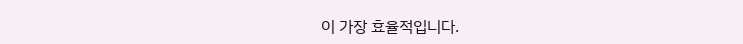이 가장 효율적입니다.